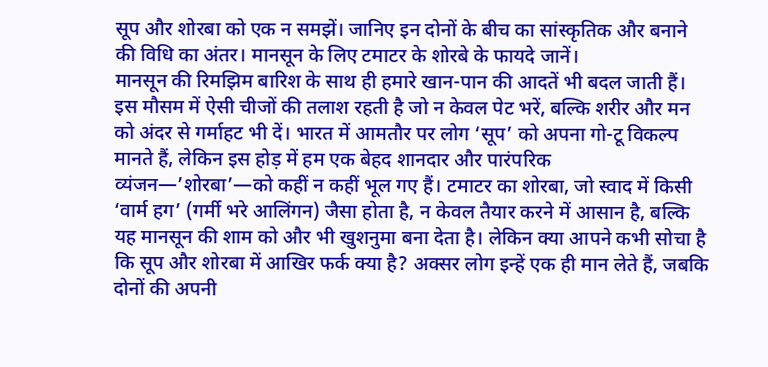सूप और शोरबा को एक न समझें। जानिए इन दोनों के बीच का सांस्कृतिक और बनाने की विधि का अंतर। मानसून के लिए टमाटर के शोरबे के फायदे जानें।
मानसून की रिमझिम बारिश के साथ ही हमारे खान-पान की आदतें भी बदल जाती हैं। इस मौसम में ऐसी चीजों की तलाश रहती है जो न केवल पेट भरें, बल्कि शरीर और मन को अंदर से गर्माहट भी दें। भारत में आमतौर पर लोग ‘सूप’ को अपना गो-टू विकल्प मानते हैं, लेकिन इस होड़ में हम एक बेहद शानदार और पारंपरिक व्यंजन—’शोरबा’—को कहीं न कहीं भूल गए हैं। टमाटर का शोरबा, जो स्वाद में किसी ‘वार्म हग’ (गर्मी भरे आलिंगन) जैसा होता है, न केवल तैयार करने में आसान है, बल्कि यह मानसून की शाम को और भी खुशनुमा बना देता है। लेकिन क्या आपने कभी सोचा है कि सूप और शोरबा में आखिर फर्क क्या है? अक्सर लोग इन्हें एक ही मान लेते हैं, जबकि दोनों की अपनी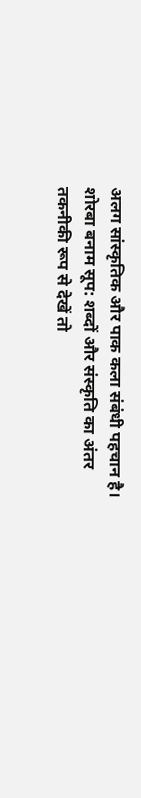अलग सांस्कृतिक और पाक कला संबंधी पहचान है।
शोरबा बनाम सूप: शब्दों और संस्कृति का अंतर
तकनीकी रूप से देखें तो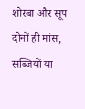शोरबा और सूप दोनों ही मांस, सब्जियों या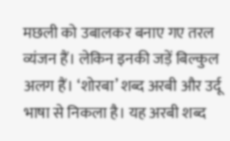मछली को उबालकर बनाए गए तरल व्यंजन हैं। लेकिन इनकी जड़ें बिल्कुल अलग हैं। ‘शोरबा’ शब्द अरबी और उर्दू भाषा से निकला है। यह अरबी शब्द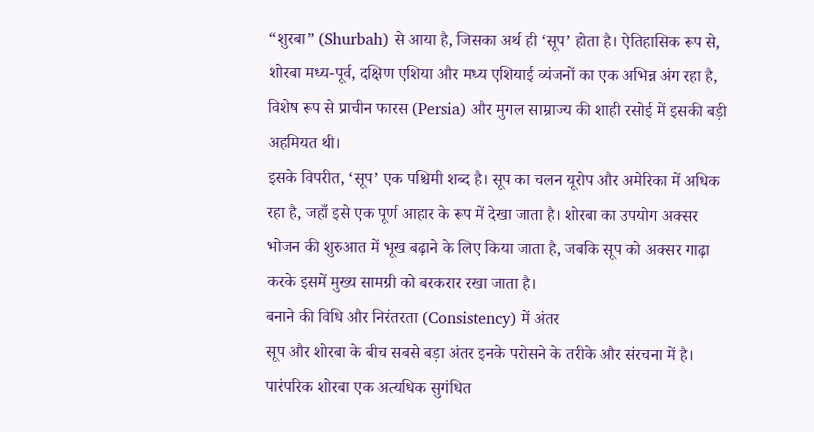“शुरबा” (Shurbah) से आया है, जिसका अर्थ ही ‘सूप’ होता है। ऐतिहासिक रूप से, शोरबा मध्य-पूर्व, दक्षिण एशिया और मध्य एशियाई व्यंजनों का एक अभिन्न अंग रहा है, विशेष रूप से प्राचीन फारस (Persia) और मुगल साम्राज्य की शाही रसोई में इसकी बड़ी अहमियत थी।
इसके विपरीत, ‘सूप’ एक पश्चिमी शब्द है। सूप का चलन यूरोप और अमेरिका में अधिक रहा है, जहाँ इसे एक पूर्ण आहार के रूप में देखा जाता है। शोरबा का उपयोग अक्सर भोजन की शुरुआत में भूख बढ़ाने के लिए किया जाता है, जबकि सूप को अक्सर गाढ़ा करके इसमें मुख्य सामग्री को बरकरार रखा जाता है।
बनाने की विधि और निरंतरता (Consistency) में अंतर
सूप और शोरबा के बीच सबसे बड़ा अंतर इनके परोसने के तरीके और संरचना में है। पारंपरिक शोरबा एक अत्यधिक सुगंधित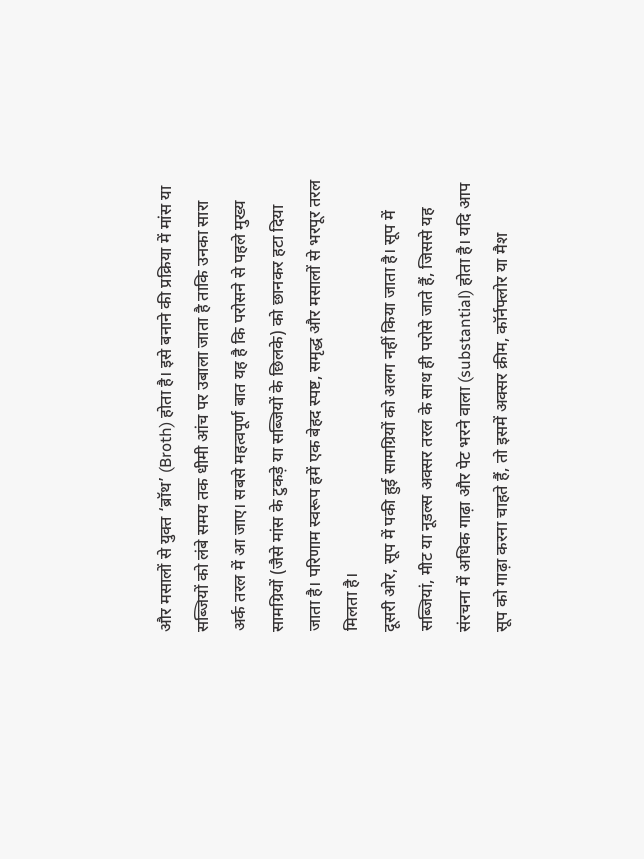और मसालों से युक्त ‘ब्रॉथ’ (Broth) होता है। इसे बनाने की प्रक्रिया में मांस या सब्जियों को लंबे समय तक धीमी आंच पर उबाला जाता है ताकि उनका सारा अर्क तरल में आ जाए। सबसे महत्वपूर्ण बात यह है कि परोसने से पहले मुख्य सामग्रियों (जैसे मांस के टुकड़े या सब्जियों के छिलके) को छानकर हटा दिया जाता है। परिणाम स्वरूप हमें एक बेहद स्पष्ट, समृद्ध और मसालों से भरपूर तरल मिलता है।
दूसरी ओर, सूप में पकी हुई सामग्रियों को अलग नहीं किया जाता है। सूप में सब्जियां, मीट या नूडल्स अक्सर तरल के साथ ही परोसे जाते हैं, जिससे यह संरचना में अधिक गाढ़ा और पेट भरने वाला (substantial) होता है। यदि आप सूप को गाढ़ा करना चाहते हैं, तो इसमें अक्सर क्रीम, कॉर्नफ्लोर या मैश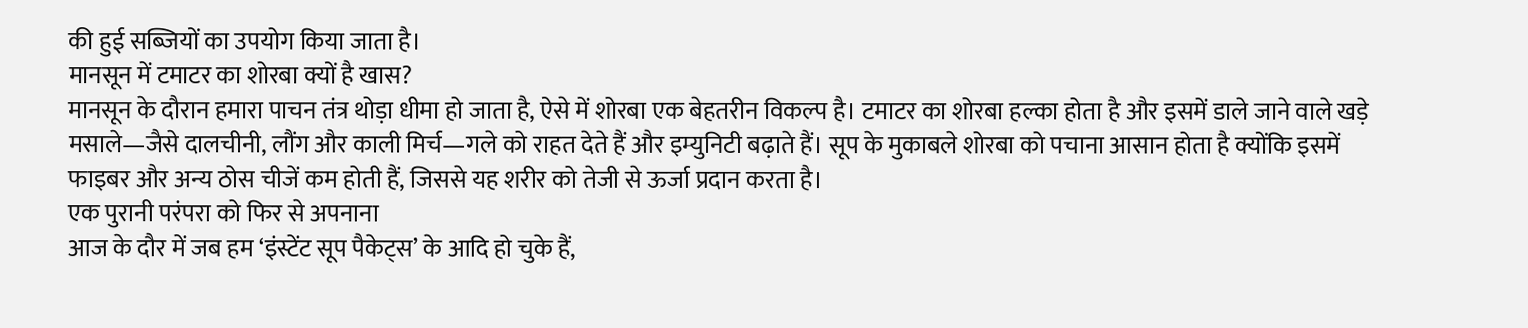की हुई सब्जियों का उपयोग किया जाता है।
मानसून में टमाटर का शोरबा क्यों है खास?
मानसून के दौरान हमारा पाचन तंत्र थोड़ा धीमा हो जाता है, ऐसे में शोरबा एक बेहतरीन विकल्प है। टमाटर का शोरबा हल्का होता है और इसमें डाले जाने वाले खड़े मसाले—जैसे दालचीनी, लौंग और काली मिर्च—गले को राहत देते हैं और इम्युनिटी बढ़ाते हैं। सूप के मुकाबले शोरबा को पचाना आसान होता है क्योंकि इसमें फाइबर और अन्य ठोस चीजें कम होती हैं, जिससे यह शरीर को तेजी से ऊर्जा प्रदान करता है।
एक पुरानी परंपरा को फिर से अपनाना
आज के दौर में जब हम ‘इंस्टेंट सूप पैकेट्स’ के आदि हो चुके हैं,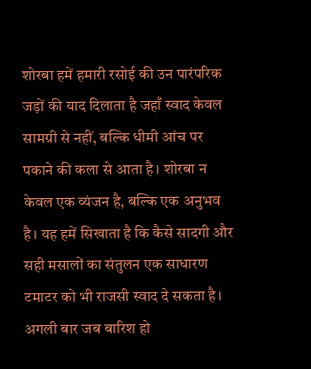शोरबा हमें हमारी रसोई की उन पारंपरिक जड़ों की याद दिलाता है जहाँ स्वाद केवल सामग्री से नहीं, बल्कि धीमी आंच पर पकाने की कला से आता है। शोरबा न केवल एक व्यंजन है, बल्कि एक अनुभव है। यह हमें सिखाता है कि कैसे सादगी और सही मसालों का संतुलन एक साधारण टमाटर को भी राजसी स्वाद दे सकता है। अगली बार जब बारिश हो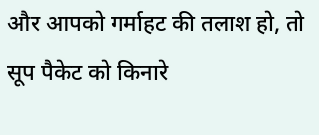और आपको गर्माहट की तलाश हो, तो सूप पैकेट को किनारे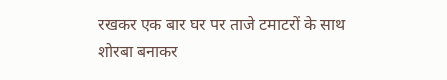रखकर एक बार घर पर ताजे टमाटरों के साथ शोरबा बनाकर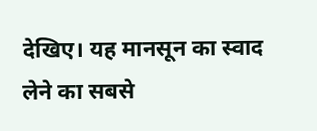देखिए। यह मानसून का स्वाद लेने का सबसे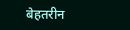बेहतरीन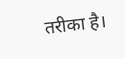तरीका है।